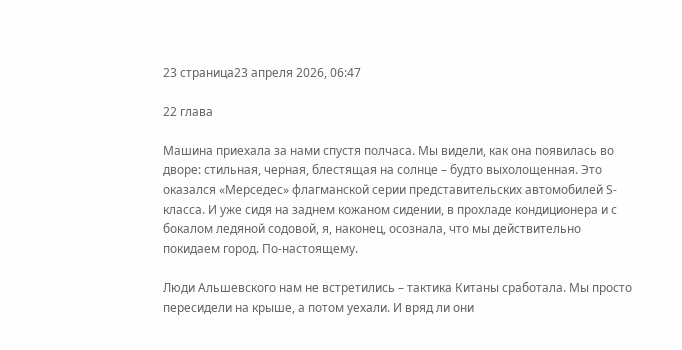23 страница23 апреля 2026, 06:47

22 глава

Машина приехала за нами спустя полчаса. Мы видели, как она появилась во дворе: стильная, черная, блестящая на солнце – будто выхолощенная. Это оказался «Мерседес» флагманской серии представительских автомобилей S-класса. И уже сидя на заднем кожаном сидении, в прохладе кондиционера и с бокалом ледяной содовой, я, наконец, осознала, что мы действительно покидаем город. По-настоящему.

Люди Альшевского нам не встретились – тактика Китаны сработала. Мы просто пересидели на крыше, а потом уехали. И вряд ли они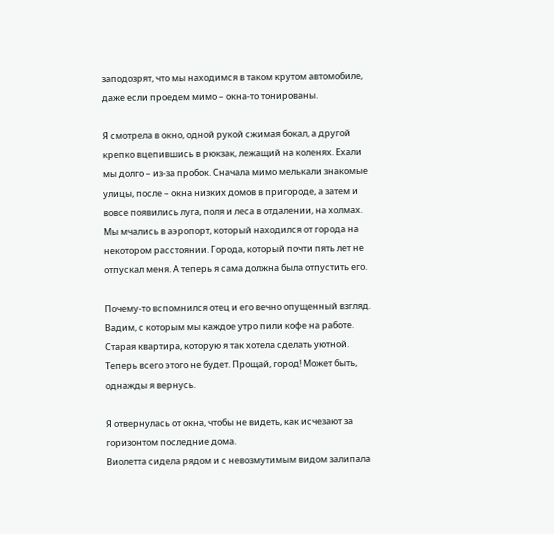заподозрят, что мы находимся в таком крутом автомобиле, даже если проедем мимо – окна-то тонированы.

Я смотрела в окно, одной рукой сжимая бокал, а другой крепко вцепившись в рюкзак, лежащий на коленях. Ехали мы долго – из-за пробок. Сначала мимо мелькали знакомые улицы, после – окна низких домов в пригороде, а затем и вовсе появились луга, поля и леса в отдалении, на холмах. Мы мчались в аэропорт, который находился от города на некотором расстоянии. Города, который почти пять лет не отпускал меня. А теперь я сама должна была отпустить его.

Почему-то вспомнился отец и его вечно опущенный взгляд. Вадим, с которым мы каждое утро пили кофе на работе. Старая квартира, которую я так хотела сделать уютной. Теперь всего этого не будет. Прощай, город! Может быть, однажды я вернусь.

Я отвернулась от окна, чтобы не видеть, как исчезают за горизонтом последние дома.
Виолетта сидела рядом и с невозмутимым видом залипала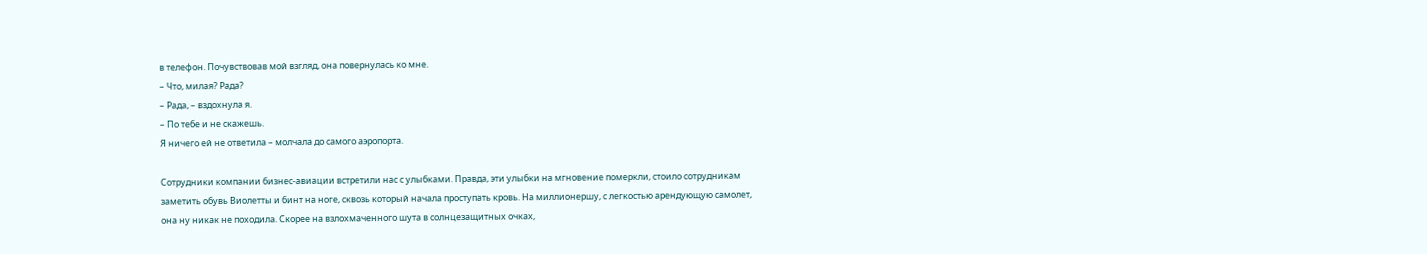в телефон. Почувствовав мой взгляд, она повернулась ко мне.
– Что, милая? Рада?
– Рада, – вздохнула я.
– По тебе и не скажешь.
Я ничего ей не ответила – молчала до самого аэропорта.

Сотрудники компании бизнес-авиации встретили нас с улыбками. Правда, эти улыбки на мгновение померкли, стоило сотрудникам заметить обувь Виолетты и бинт на ноге, сквозь который начала проступать кровь. На миллионершу, с легкостью арендующую самолет, она ну никак не походила. Скорее на взлохмаченного шута в солнцезащитных очках,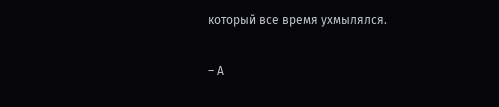который все время ухмылялся.

– А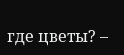где цветы? –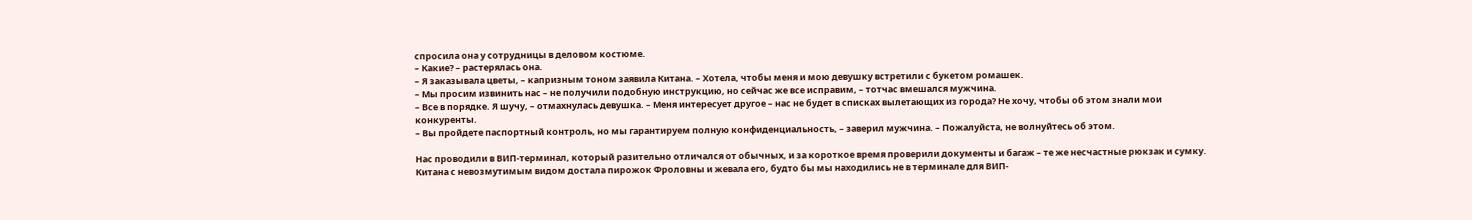спросила она у сотрудницы в деловом костюме.
– Какие? – растерялась она.
– Я заказывала цветы, – капризным тоном заявила Китана. – Хотела, чтобы меня и мою девушку встретили с букетом ромашек.
– Мы просим извинить нас – не получили подобную инструкцию, но сейчас же все исправим, – тотчас вмешался мужчина.
– Все в порядке. Я шучу, – отмахнулась девушка. – Меня интересует другое – нас не будет в списках вылетающих из города? Не хочу, чтобы об этом знали мои конкуренты.
– Вы пройдете паспортный контроль, но мы гарантируем полную конфиденциальность, – заверил мужчина. – Пожалуйста, не волнуйтесь об этом.

Нас проводили в ВИП-терминал, который разительно отличался от обычных, и за короткое время проверили документы и багаж – те же несчастные рюкзак и сумку. Китана с невозмутимым видом достала пирожок Фроловны и жевала его, будто бы мы находились не в терминале для ВИП-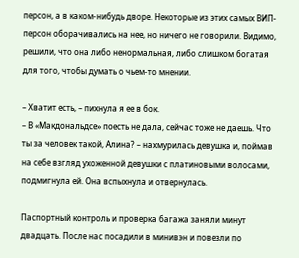персон, а в каком-нибудь дворе. Некоторые из этих самых ВИП-персон оборачивались на нее, но ничего не говорили. Видимо, решили, что она либо ненормальная, либо слишком богатая для того, чтобы думать о чьем-то мнении.

– Хватит есть, – пихнула я ее в бок.
– В «Макдональдсе» поесть не дала, сейчас тоже не даешь. Что ты за человек такой, Алина? – нахмурилась девушка и, поймав на себе взгляд ухоженной девушки с платиновыми волосами, подмигнула ей. Она вспыхнула и отвернулась.

Паспортный контроль и проверка багажа заняли минут двадцать. После нас посадили в минивэн и повезли по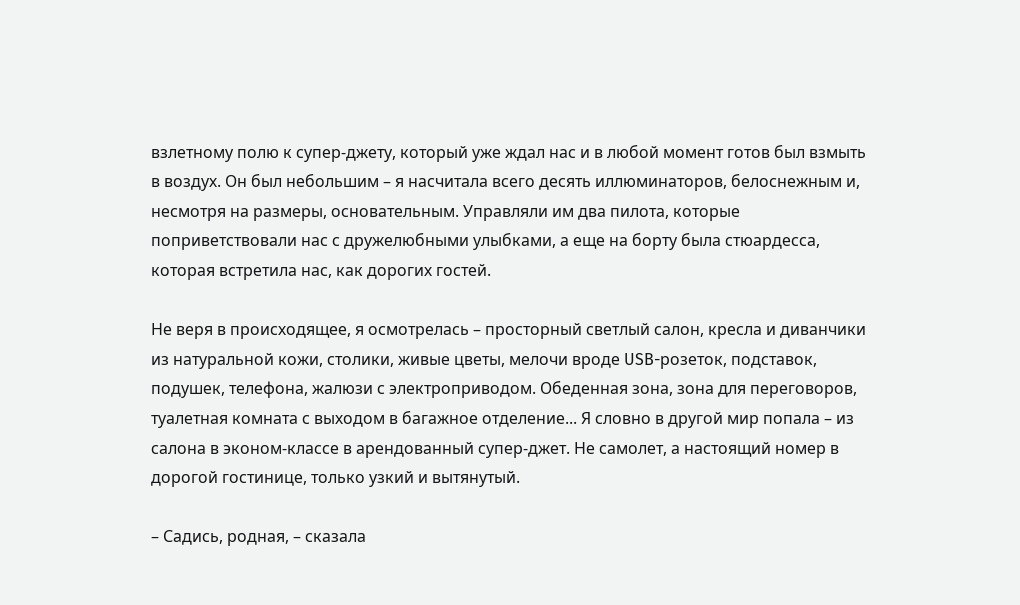взлетному полю к супер-джету, который уже ждал нас и в любой момент готов был взмыть в воздух. Он был небольшим – я насчитала всего десять иллюминаторов, белоснежным и, несмотря на размеры, основательным. Управляли им два пилота, которые поприветствовали нас с дружелюбными улыбками, а еще на борту была стюардесса, которая встретила нас, как дорогих гостей.

Не веря в происходящее, я осмотрелась – просторный светлый салон, кресла и диванчики из натуральной кожи, столики, живые цветы, мелочи вроде USB-розеток, подставок, подушек, телефона, жалюзи с электроприводом. Обеденная зона, зона для переговоров, туалетная комната с выходом в багажное отделение... Я словно в другой мир попала – из салона в эконом-классе в арендованный супер-джет. Не самолет, а настоящий номер в дорогой гостинице, только узкий и вытянутый.

– Садись, родная, – сказала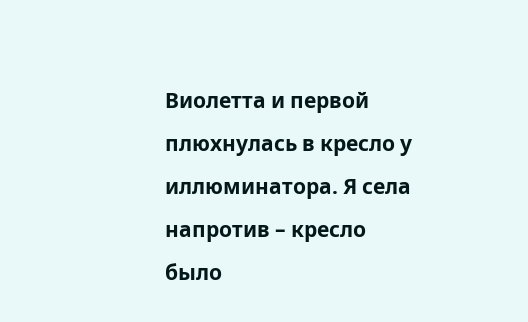Виолетта и первой плюхнулась в кресло у иллюминатора. Я села напротив – кресло было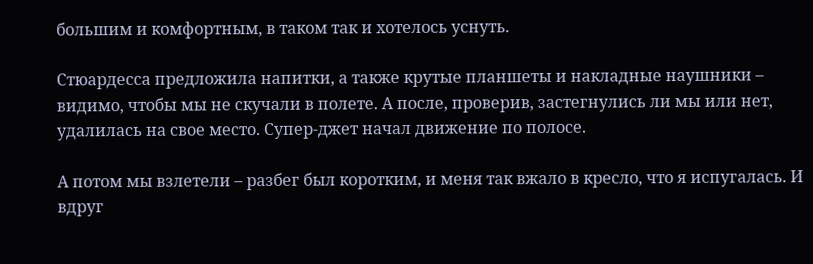большим и комфортным, в таком так и хотелось уснуть.

Стюардесса предложила напитки, а также крутые планшеты и накладные наушники – видимо, чтобы мы не скучали в полете. А после, проверив, застегнулись ли мы или нет, удалилась на свое место. Супер-джет начал движение по полосе.

А потом мы взлетели – разбег был коротким, и меня так вжало в кресло, что я испугалась. И вдруг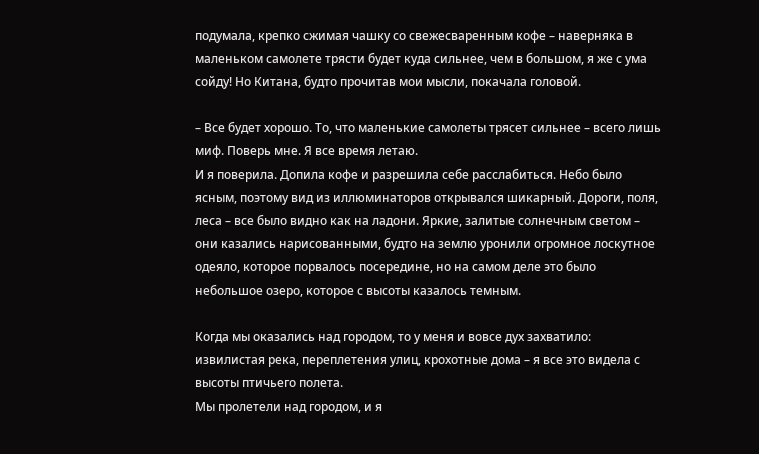подумала, крепко сжимая чашку со свежесваренным кофе – наверняка в маленьком самолете трясти будет куда сильнее, чем в большом, я же с ума сойду! Но Китана, будто прочитав мои мысли, покачала головой.

– Все будет хорошо. То, что маленькие самолеты трясет сильнее – всего лишь миф. Поверь мне. Я все время летаю.
И я поверила. Допила кофе и разрешила себе расслабиться. Небо было ясным, поэтому вид из иллюминаторов открывался шикарный. Дороги, поля, леса – все было видно как на ладони. Яркие, залитые солнечным светом – они казались нарисованными, будто на землю уронили огромное лоскутное одеяло, которое порвалось посередине, но на самом деле это было небольшое озеро, которое с высоты казалось темным.

Когда мы оказались над городом, то у меня и вовсе дух захватило: извилистая река, переплетения улиц, крохотные дома – я все это видела с высоты птичьего полета.
Мы пролетели над городом, и я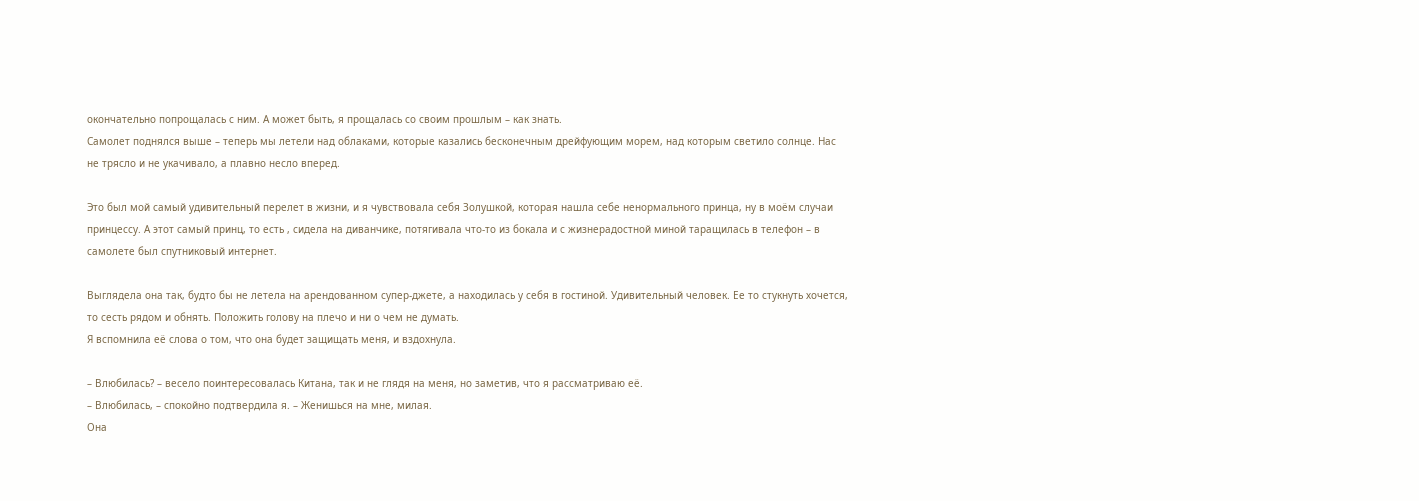окончательно попрощалась с ним. А может быть, я прощалась со своим прошлым – как знать.
Самолет поднялся выше – теперь мы летели над облаками, которые казались бесконечным дрейфующим морем, над которым светило солнце. Нас не трясло и не укачивало, а плавно несло вперед.

Это был мой самый удивительный перелет в жизни, и я чувствовала себя Золушкой, которая нашла себе ненормального принца, ну в моём случаи принцессу. А этот самый принц, то есть , сидела на диванчике, потягивала что-то из бокала и с жизнерадостной миной таращилась в телефон – в самолете был спутниковый интернет.

Выглядела она так, будто бы не летела на арендованном супер-джете, а находилась у себя в гостиной. Удивительный человек. Ее то стукнуть хочется, то сесть рядом и обнять. Положить голову на плечо и ни о чем не думать.
Я вспомнила её слова о том, что она будет защищать меня, и вздохнула.

– Влюбилась? – весело поинтересовалась Китана, так и не глядя на меня, но заметив, что я рассматриваю её.
– Влюбилась, – спокойно подтвердила я. – Женишься на мне, милая.
Она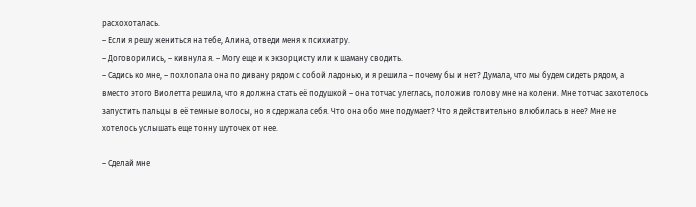расхохоталась.
– Если я решу жениться на тебе, Алина, отведи меня к психиатру.
– Договорились, – кивнула я. – Могу еще и к экзорцисту или к шаману сводить.
– Садись ко мне, – похлопала она по дивану рядом с собой ладонью, и я решила – почему бы и нет? Думала, что мы будем сидеть рядом, а вместо этого Виолетта решила, что я должна стать её подушкой – она тотчас улеглась, положив голову мне на колени. Мне тотчас захотелось запустить пальцы в её темные волосы, но я сдержала себя. Что она обо мне подумает? Что я действительно влюбилась в нее? Мне не хотелось услышать еще тонну шуточек от нее.

– Сделай мне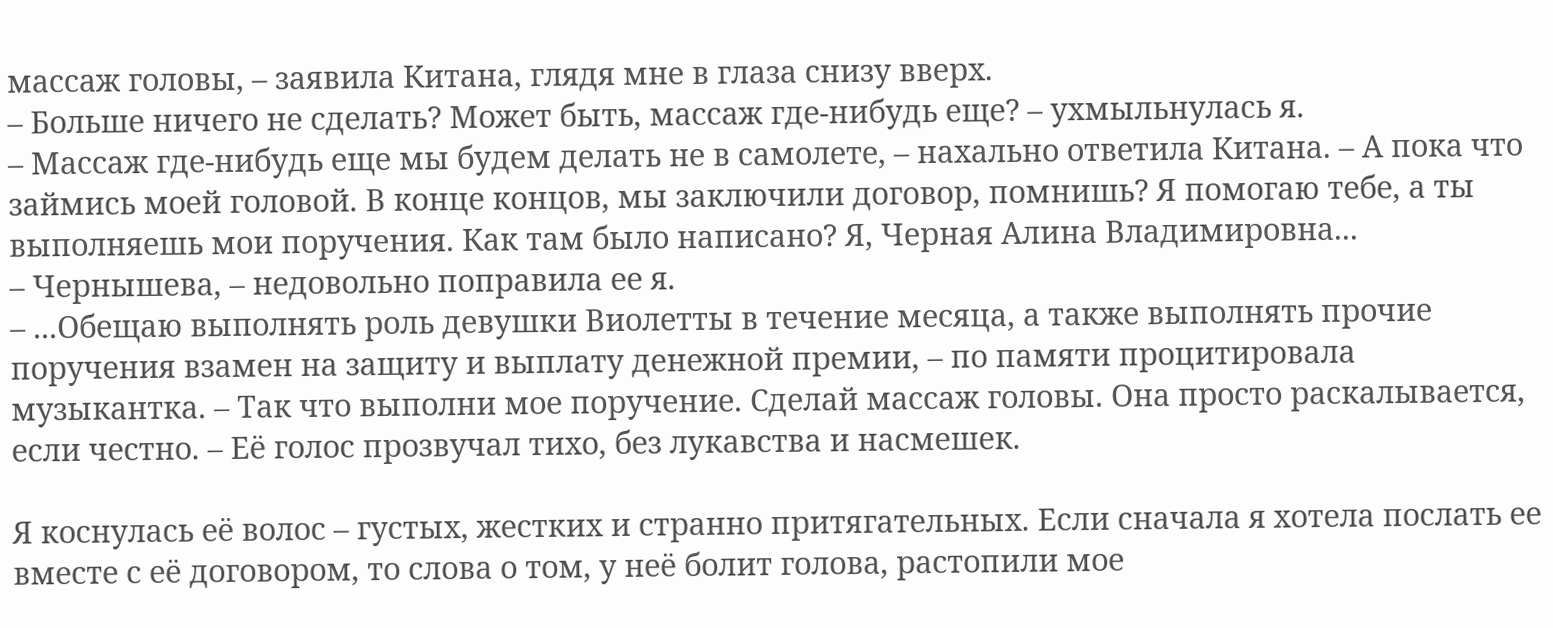массаж головы, – заявила Китана, глядя мне в глаза снизу вверх.
– Больше ничего не сделать? Может быть, массаж где-нибудь еще? – ухмыльнулась я.
– Массаж где-нибудь еще мы будем делать не в самолете, – нахально ответила Китана. – А пока что займись моей головой. В конце концов, мы заключили договор, помнишь? Я помогаю тебе, а ты выполняешь мои поручения. Как там было написано? Я, Черная Алина Владимировна...
– Чернышева, – недовольно поправила ее я.
– ...Обещаю выполнять роль девушки Виолетты в течение месяца, а также выполнять прочие поручения взамен на защиту и выплату денежной премии, – по памяти процитировала музыкантка. – Так что выполни мое поручение. Сделай массаж головы. Она просто раскалывается, если честно. – Её голос прозвучал тихо, без лукавства и насмешек.

Я коснулась её волос – густых, жестких и странно притягательных. Если сначала я хотела послать ее вместе с её договором, то слова о том, у неё болит голова, растопили мое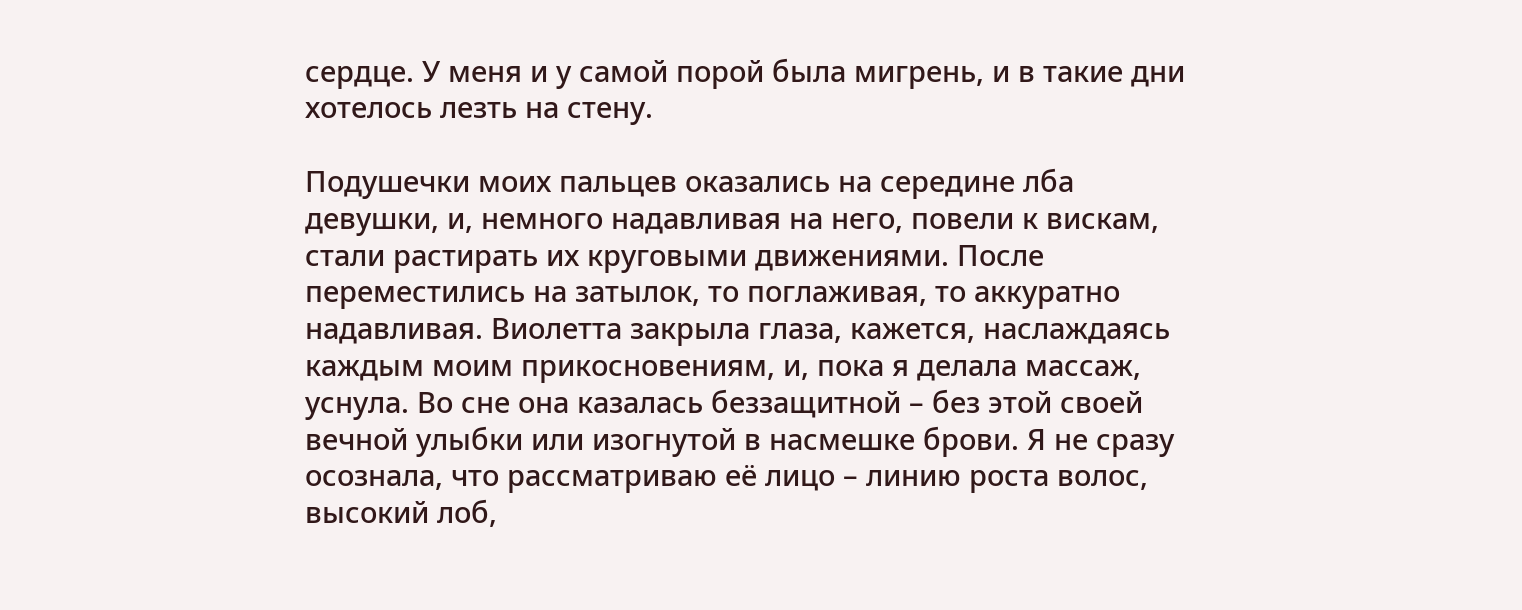сердце. У меня и у самой порой была мигрень, и в такие дни хотелось лезть на стену.

Подушечки моих пальцев оказались на середине лба девушки, и, немного надавливая на него, повели к вискам, стали растирать их круговыми движениями. После переместились на затылок, то поглаживая, то аккуратно надавливая. Виолетта закрыла глаза, кажется, наслаждаясь каждым моим прикосновениям, и, пока я делала массаж, уснула. Во сне она казалась беззащитной – без этой своей вечной улыбки или изогнутой в насмешке брови. Я не сразу осознала, что рассматриваю её лицо – линию роста волос, высокий лоб,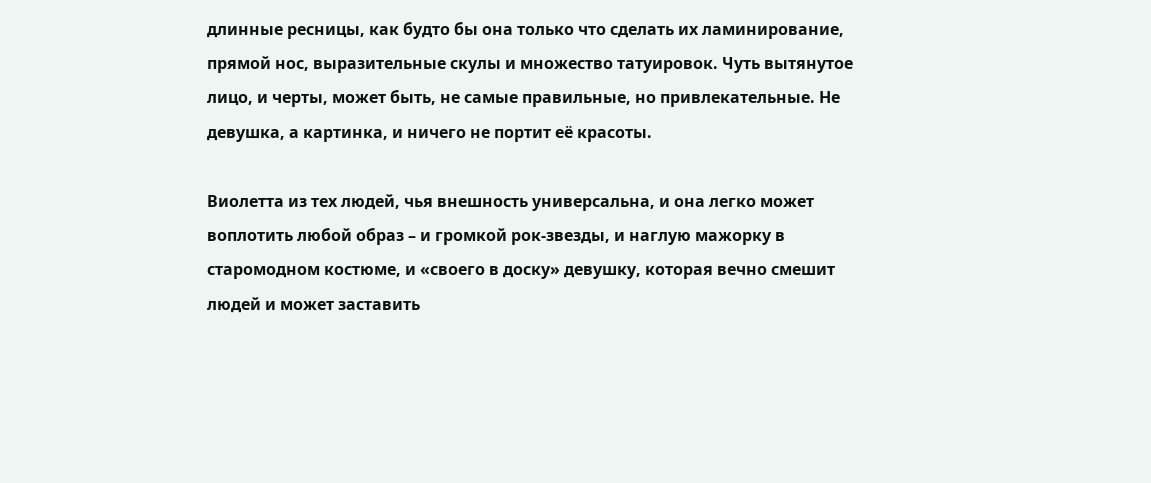длинные ресницы, как будто бы она только что сделать их ламинирование, прямой нос, выразительные скулы и множество татуировок. Чуть вытянутое лицо, и черты, может быть, не самые правильные, но привлекательные. Не девушка, а картинка, и ничего не портит её красоты.

Виолетта из тех людей, чья внешность универсальна, и она легко может воплотить любой образ – и громкой рок-звезды, и наглую мажорку в старомодном костюме, и «своего в доску» девушку, которая вечно смешит людей и может заставить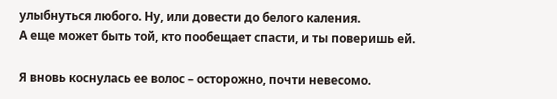улыбнуться любого. Ну, или довести до белого каления.
А еще может быть той, кто пообещает спасти, и ты поверишь ей.

Я вновь коснулась ее волос – осторожно, почти невесомо.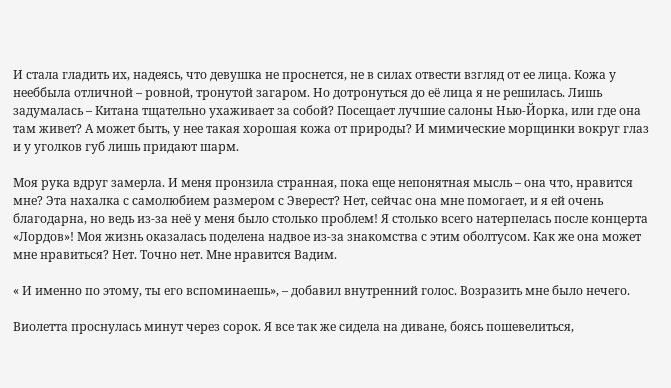И стала гладить их, надеясь, что девушка не проснется, не в силах отвести взгляд от ее лица. Кожа у нееббыла отличной – ровной, тронутой загаром. Но дотронуться до её лица я не решилась. Лишь задумалась – Китана тщательно ухаживает за собой? Посещает лучшие салоны Нью-Йорка, или где она там живет? А может быть, у нее такая хорошая кожа от природы? И мимические морщинки вокруг глаз и у уголков губ лишь придают шарм.

Моя рука вдруг замерла. И меня пронзила странная, пока еще непонятная мысль – она что, нравится мне? Эта нахалка с самолюбием размером с Эверест? Нет, сейчас она мне помогает, и я ей очень благодарна, но ведь из-за неё у меня было столько проблем! Я столько всего натерпелась после концерта «Лордов»! Моя жизнь оказалась поделена надвое из-за знакомства с этим оболтусом. Как же она может мне нравиться? Нет. Точно нет. Мне нравится Вадим.

« И именно по этому, ты его вспоминаешь», – добавил внутренний голос. Возразить мне было нечего.

Виолетта проснулась минут через сорок. Я все так же сидела на диване, боясь пошевелиться,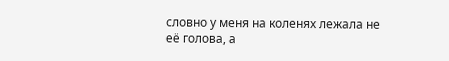словно у меня на коленях лежала не её голова, а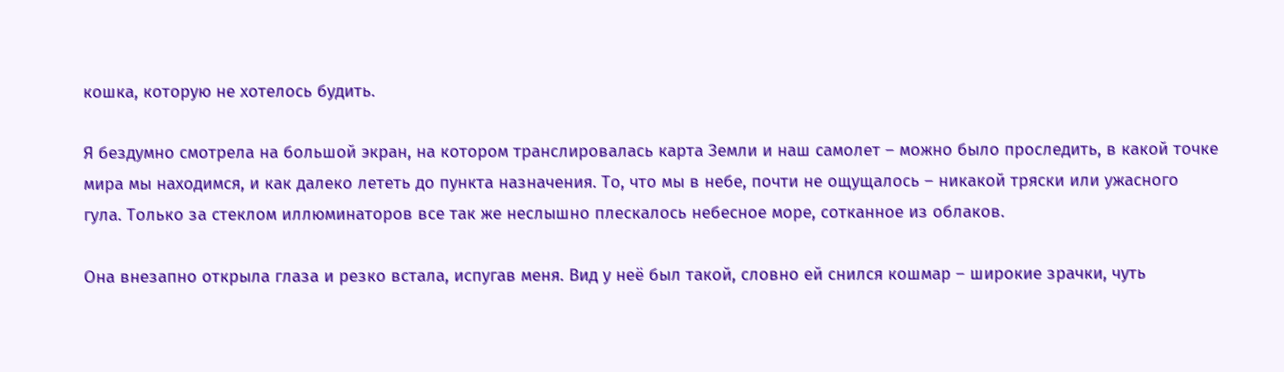кошка, которую не хотелось будить.

Я бездумно смотрела на большой экран, на котором транслировалась карта Земли и наш самолет – можно было проследить, в какой точке мира мы находимся, и как далеко лететь до пункта назначения. То, что мы в небе, почти не ощущалось – никакой тряски или ужасного гула. Только за стеклом иллюминаторов все так же неслышно плескалось небесное море, сотканное из облаков.

Она внезапно открыла глаза и резко встала, испугав меня. Вид у неё был такой, словно ей снился кошмар – широкие зрачки, чуть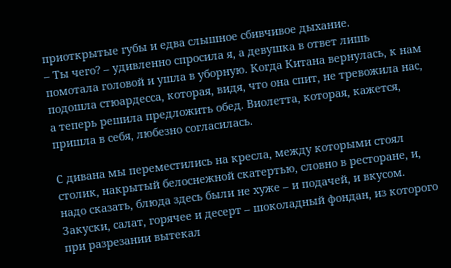приоткрытые губы и едва слышное сбивчивое дыхание.
– Ты чего? – удивленно спросила я, а девушка в ответ лишь помотала головой и ушла в уборную. Когда Китана вернулась, к нам подошла стюардесса, которая, видя, что она спит, не тревожила нас, а теперь решила предложить обед. Виолетта, которая, кажется, пришла в себя, любезно согласилась.

С дивана мы переместились на кресла, между которыми стоял столик, накрытый белоснежной скатертью, словно в ресторане, и, надо сказать, блюда здесь были не хуже – и подачей, и вкусом. Закуски, салат, горячее и десерт – шоколадный фондан, из которого при разрезании вытекал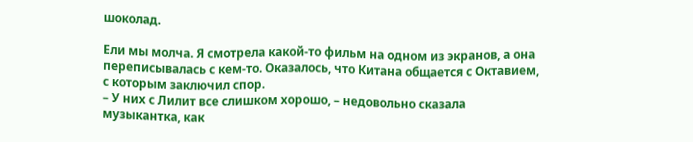шоколад.

Ели мы молча. Я смотрела какой-то фильм на одном из экранов, а она переписывалась с кем-то. Оказалось, что Китана общается с Октавием, с которым заключил спор.
– У них с Лилит все слишком хорошо, – недовольно сказала музыкантка, как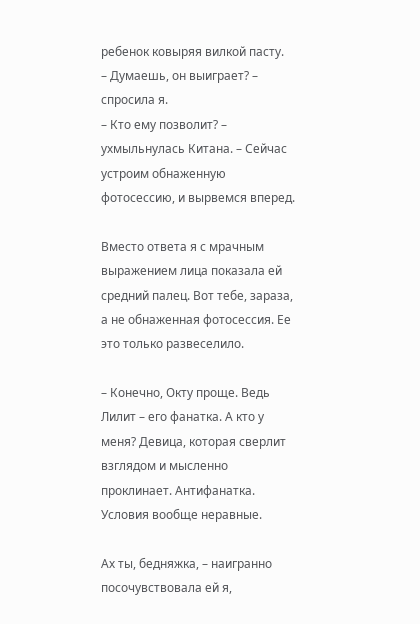ребенок ковыряя вилкой пасту.
– Думаешь, он выиграет? – спросила я.
– Кто ему позволит? – ухмыльнулась Китана. – Сейчас устроим обнаженную фотосессию, и вырвемся вперед.

Вместо ответа я с мрачным выражением лица показала ей средний палец. Вот тебе, зараза, а не обнаженная фотосессия. Ее это только развеселило.

– Конечно, Окту проще. Ведь Лилит – его фанатка. А кто у меня? Девица, которая сверлит взглядом и мысленно проклинает. Антифанатка. Условия вообще неравные.

Ах ты, бедняжка, – наигранно посочувствовала ей я,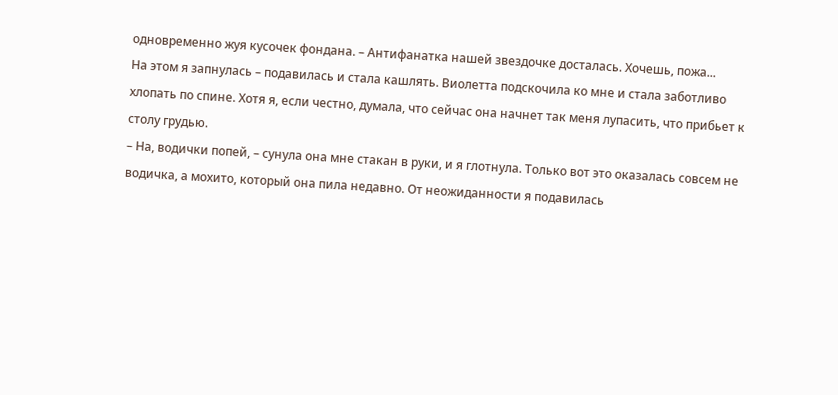одновременно жуя кусочек фондана. – Антифанатка нашей звездочке досталась. Хочешь, пожа...
На этом я запнулась – подавилась и стала кашлять. Виолетта подскочила ко мне и стала заботливо хлопать по спине. Хотя я, если честно, думала, что сейчас она начнет так меня лупасить, что прибьет к столу грудью.
– На, водички попей, – сунула она мне стакан в руки, и я глотнула. Только вот это оказалась совсем не водичка, а мохито, который она пила недавно. От неожиданности я подавилась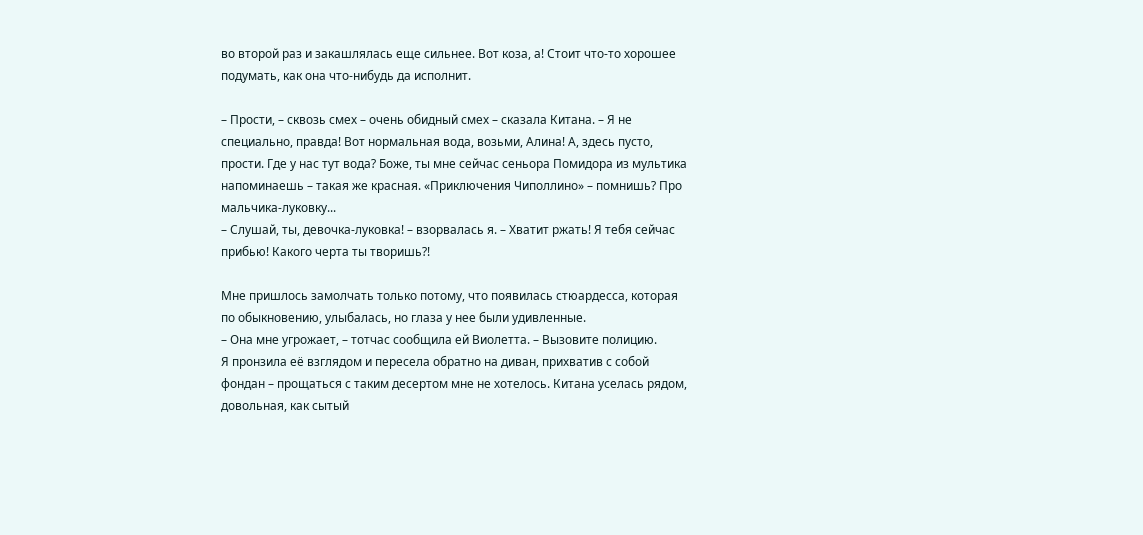во второй раз и закашлялась еще сильнее. Вот коза, а! Стоит что-то хорошее подумать, как она что-нибудь да исполнит.

– Прости, – сквозь смех – очень обидный смех – сказала Китана. – Я не специально, правда! Вот нормальная вода, возьми, Алина! А, здесь пусто, прости. Где у нас тут вода? Боже, ты мне сейчас сеньора Помидора из мультика напоминаешь – такая же красная. «Приключения Чиполлино» – помнишь? Про мальчика-луковку...
– Слушай, ты, девочка-луковка! – взорвалась я. – Хватит ржать! Я тебя сейчас прибью! Какого черта ты творишь?!

Мне пришлось замолчать только потому, что появилась стюардесса, которая по обыкновению, улыбалась, но глаза у нее были удивленные.
– Она мне угрожает, – тотчас сообщила ей Виолетта. – Вызовите полицию.
Я пронзила её взглядом и пересела обратно на диван, прихватив с собой фондан – прощаться с таким десертом мне не хотелось. Китана уселась рядом, довольная, как сытый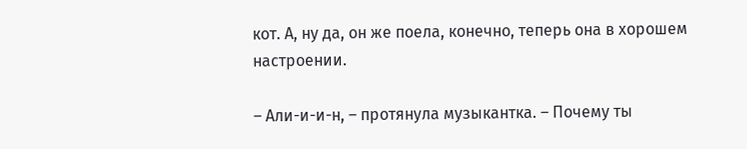кот. А, ну да, он же поела, конечно, теперь она в хорошем настроении.

– Али-и-и-н, – протянула музыкантка. – Почему ты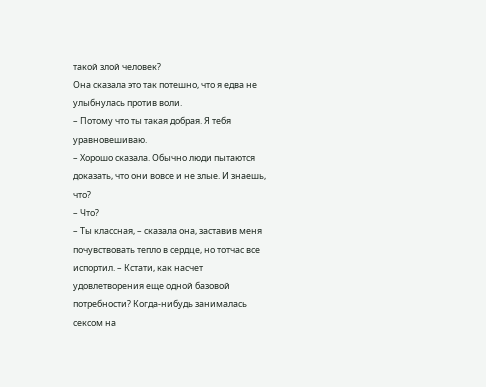такой злой человек?
Она сказала это так потешно, что я едва не улыбнулась против воли.
– Потому что ты такая добрая. Я тебя уравновешиваю.
– Хорошо сказала. Обычно люди пытаются доказать, что они вовсе и не злые. И знаешь, что?
– Что?
– Ты классная, – сказала она, заставив меня почувствовать тепло в сердце, но тотчас все испортил. – Кстати, как насчет удовлетворения еще одной базовой потребности? Когда-нибудь занималась сексом на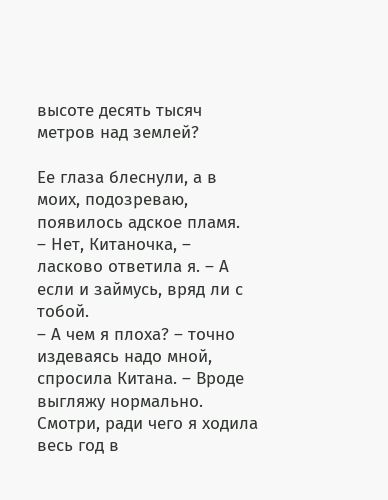высоте десять тысяч метров над землей?

Ее глаза блеснули, а в моих, подозреваю, появилось адское пламя.
– Нет, Китаночка, – ласково ответила я. – А если и займусь, вряд ли с тобой.
– А чем я плоха? – точно издеваясь надо мной, спросила Китана. – Вроде выгляжу нормально. Смотри, ради чего я ходила весь год в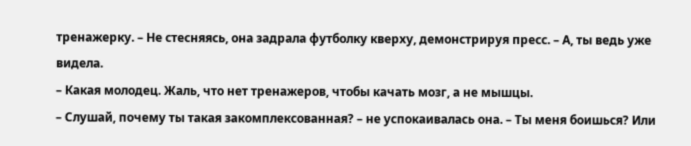тренажерку. – Не стесняясь, она задрала футболку кверху, демонстрируя пресс. – А, ты ведь уже видела.
– Какая молодец. Жаль, что нет тренажеров, чтобы качать мозг, а не мышцы.
– Слушай, почему ты такая закомплексованная? – не успокаивалась она. – Ты меня боишься? Или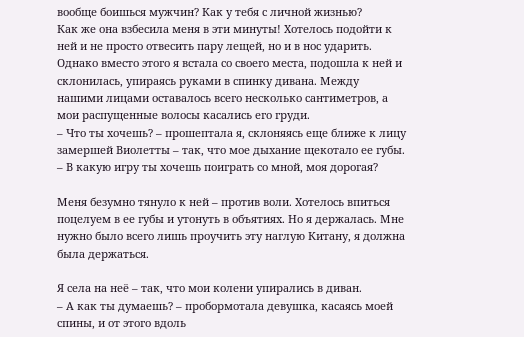вообще боишься мужчин? Как у тебя с личной жизнью?
Как же она взбесила меня в эти минуты! Хотелось подойти к ней и не просто отвесить пару лещей, но и в нос ударить. Однако вместо этого я встала со своего места, подошла к ней и склонилась, упираясь руками в спинку дивана. Между нашими лицами оставалось всего несколько сантиметров, а мои распущенные волосы касались его груди.
– Что ты хочешь? – прошептала я, склоняясь еще ближе к лицу замершей Виолетты – так, что мое дыхание щекотало ее губы. – В какую игру ты хочешь поиграть со мной, моя дорогая?

Меня безумно тянуло к ней – против воли. Хотелось впиться поцелуем в ее губы и утонуть в объятиях. Но я держалась. Мне нужно было всего лишь проучить эту наглую Китану, я должна была держаться.

Я села на неё – так, что мои колени упирались в диван.
– А как ты думаешь? – пробормотала девушка, касаясь моей спины, и от этого вдоль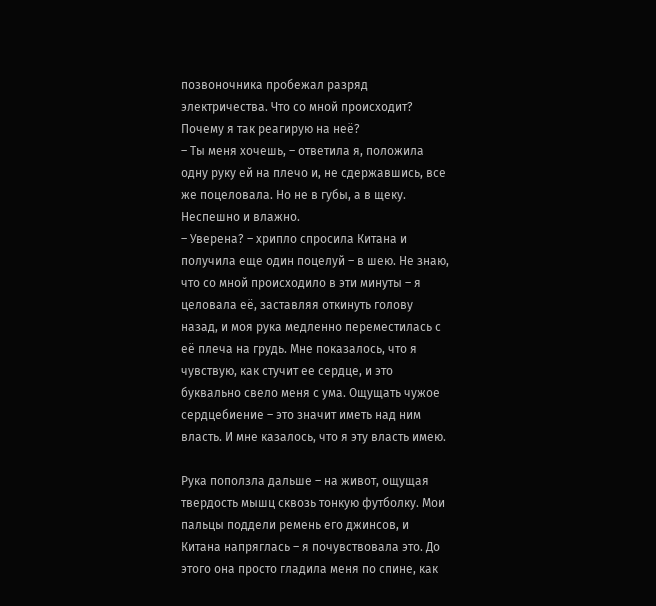позвоночника пробежал разряд электричества. Что со мной происходит? Почему я так реагирую на неё?
– Ты меня хочешь, – ответила я, положила одну руку ей на плечо и, не сдержавшись, все же поцеловала. Но не в губы, а в щеку. Неспешно и влажно.
– Уверена? – хрипло спросила Китана и получила еще один поцелуй – в шею. Не знаю, что со мной происходило в эти минуты – я целовала её, заставляя откинуть голову назад, и моя рука медленно переместилась с её плеча на грудь. Мне показалось, что я чувствую, как стучит ее сердце, и это буквально свело меня с ума. Ощущать чужое сердцебиение – это значит иметь над ним власть. И мне казалось, что я эту власть имею.

Рука поползла дальше – на живот, ощущая твердость мышц сквозь тонкую футболку. Мои пальцы поддели ремень его джинсов, и Китана напряглась – я почувствовала это. До этого она просто гладила меня по спине, как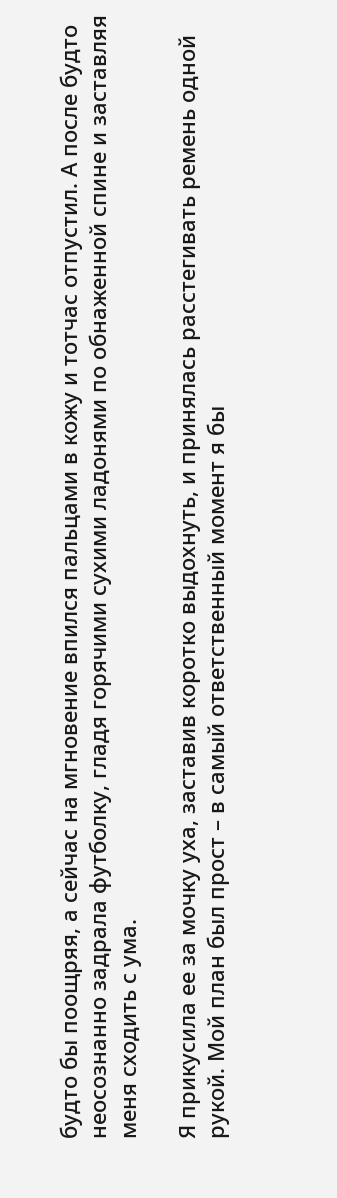будто бы поощряя, а сейчас на мгновение впился пальцами в кожу и тотчас отпустил. А после будто неосознанно задрала футболку, гладя горячими сухими ладонями по обнаженной спине и заставляя меня сходить с ума.

Я прикусила ее за мочку уха, заставив коротко выдохнуть, и принялась расстегивать ремень одной рукой. Мой план был прост – в самый ответственный момент я бы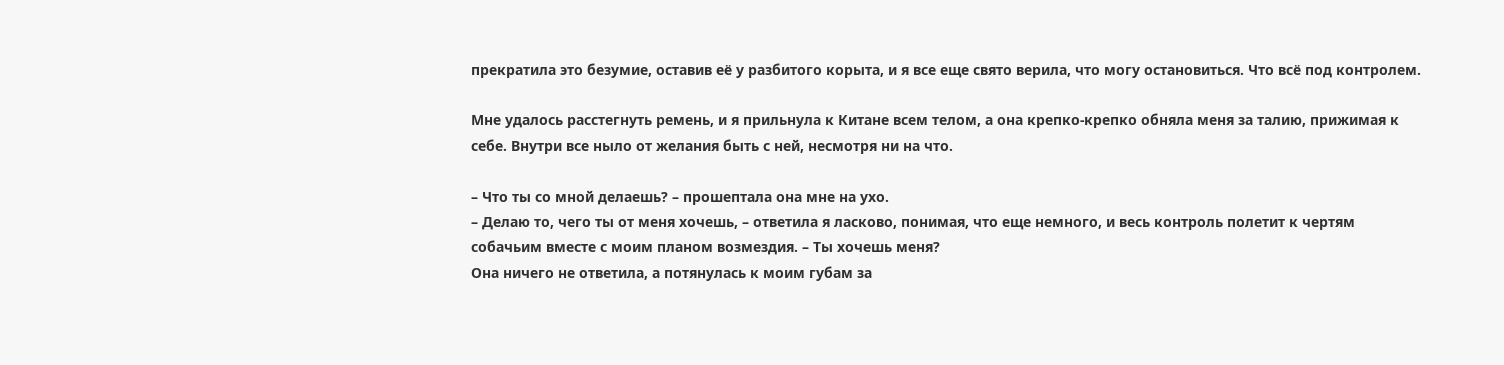прекратила это безумие, оставив её у разбитого корыта, и я все еще свято верила, что могу остановиться. Что всё под контролем.

Мне удалось расстегнуть ремень, и я прильнула к Китане всем телом, а она крепко-крепко обняла меня за талию, прижимая к себе. Внутри все ныло от желания быть с ней, несмотря ни на что.

– Что ты со мной делаешь? – прошептала она мне на ухо.
– Делаю то, чего ты от меня хочешь, – ответила я ласково, понимая, что еще немного, и весь контроль полетит к чертям собачьим вместе с моим планом возмездия. – Ты хочешь меня?
Она ничего не ответила, а потянулась к моим губам за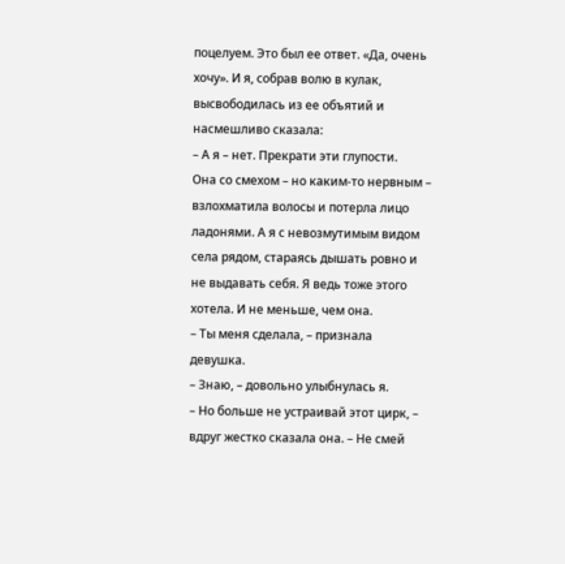поцелуем. Это был ее ответ. «Да, очень хочу». И я, собрав волю в кулак, высвободилась из ее объятий и насмешливо сказала:
– А я – нет. Прекрати эти глупости.
Она со смехом – но каким-то нервным – взлохматила волосы и потерла лицо ладонями. А я с невозмутимым видом села рядом, стараясь дышать ровно и не выдавать себя. Я ведь тоже этого хотела. И не меньше, чем она.
– Ты меня сделала, – признала девушка.
– Знаю, – довольно улыбнулась я.
– Но больше не устраивай этот цирк, – вдруг жестко сказала она. – Не смей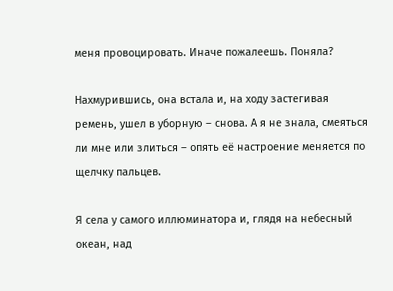меня провоцировать. Иначе пожалеешь. Поняла?

Нахмурившись, она встала и, на ходу застегивая ремень, ушел в уборную – снова. А я не знала, смеяться ли мне или злиться – опять её настроение меняется по щелчку пальцев.

Я села у самого иллюминатора и, глядя на небесный океан, над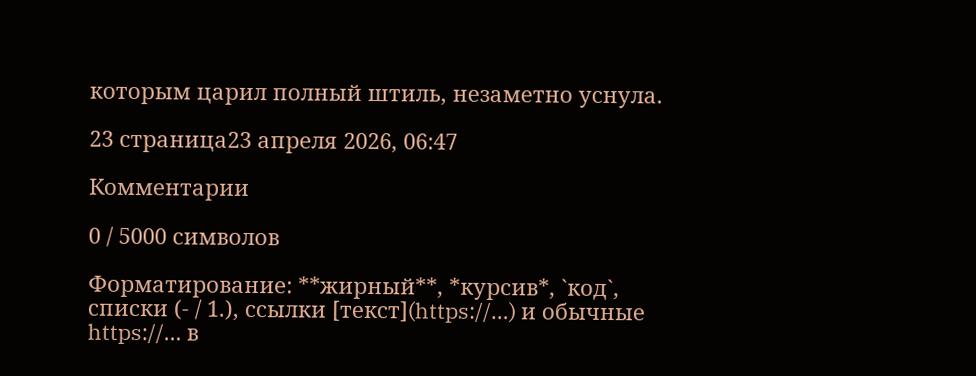которым царил полный штиль, незаметно уснула.

23 страница23 апреля 2026, 06:47

Комментарии

0 / 5000 символов

Форматирование: **жирный**, *курсив*, `код`, списки (- / 1.), ссылки [текст](https://…) и обычные https://… в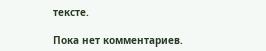тексте.

Пока нет комментариев.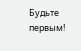Будьте первым!